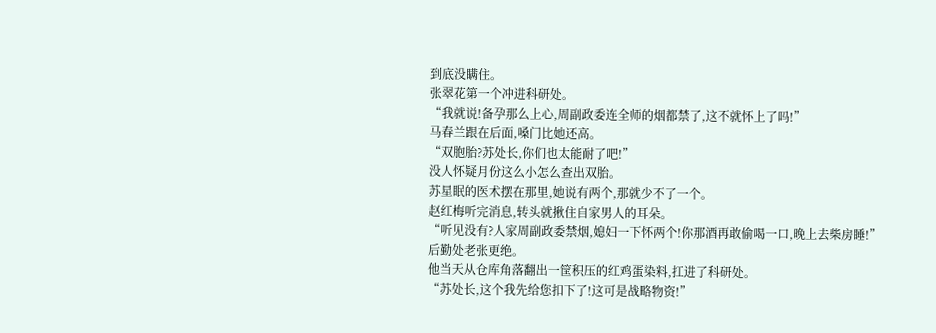到底没瞒住。
张翠花第一个冲进科研处。
“我就说!备孕那么上心,周副政委连全师的烟都禁了,这不就怀上了吗!”
马春兰跟在后面,嗓门比她还高。
“双胞胎?苏处长,你们也太能耐了吧!”
没人怀疑月份这么小怎么查出双胎。
苏星眠的医术摆在那里,她说有两个,那就少不了一个。
赵红梅听完消息,转头就揪住自家男人的耳朵。
“听见没有?人家周副政委禁烟,媳妇一下怀两个!你那酒再敢偷喝一口,晚上去柴房睡!”
后勤处老张更绝。
他当天从仓库角落翻出一筐积压的红鸡蛋染料,扛进了科研处。
“苏处长,这个我先给您扣下了!这可是战略物资!”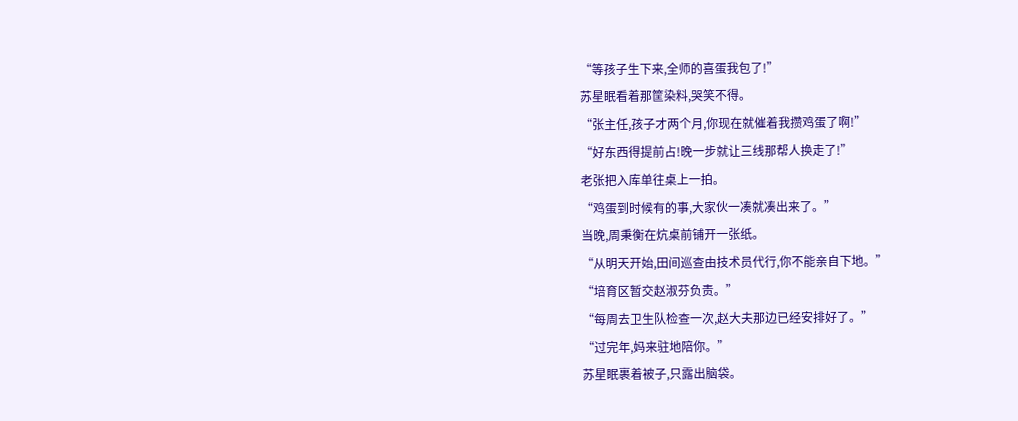“等孩子生下来,全师的喜蛋我包了!”
苏星眠看着那筐染料,哭笑不得。
“张主任,孩子才两个月,你现在就催着我攒鸡蛋了啊!”
“好东西得提前占!晚一步就让三线那帮人换走了!”
老张把入库单往桌上一拍。
“鸡蛋到时候有的事,大家伙一凑就凑出来了。”
当晚,周秉衡在炕桌前铺开一张纸。
“从明天开始,田间巡查由技术员代行,你不能亲自下地。”
“培育区暂交赵淑芬负责。”
“每周去卫生队检查一次,赵大夫那边已经安排好了。”
“过完年,妈来驻地陪你。”
苏星眠裹着被子,只露出脑袋。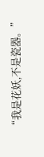“我是花妖,不是瓷器。”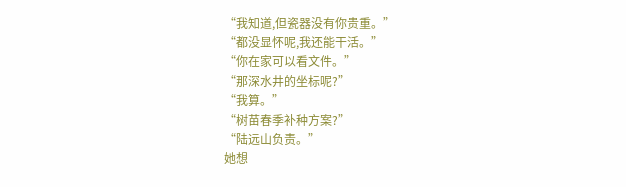“我知道,但瓷器没有你贵重。”
“都没显怀呢,我还能干活。”
“你在家可以看文件。”
“那深水井的坐标呢?”
“我算。”
“树苗春季补种方案?”
“陆远山负责。”
她想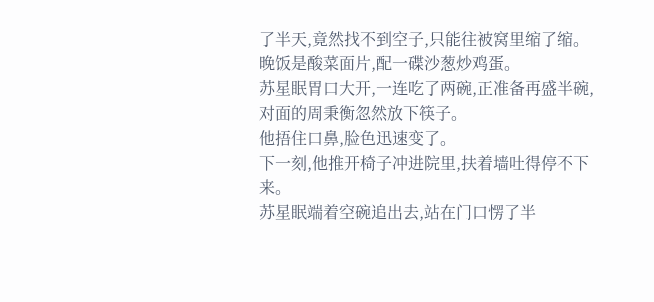了半天,竟然找不到空子,只能往被窝里缩了缩。
晚饭是酸菜面片,配一碟沙葱炒鸡蛋。
苏星眠胃口大开,一连吃了两碗,正准备再盛半碗,对面的周秉衡忽然放下筷子。
他捂住口鼻,脸色迅速变了。
下一刻,他推开椅子冲进院里,扶着墙吐得停不下来。
苏星眠端着空碗追出去,站在门口愣了半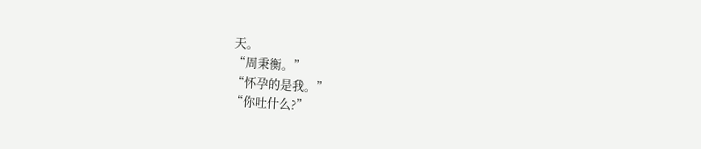天。
“周秉衡。”
“怀孕的是我。”
“你吐什么?”